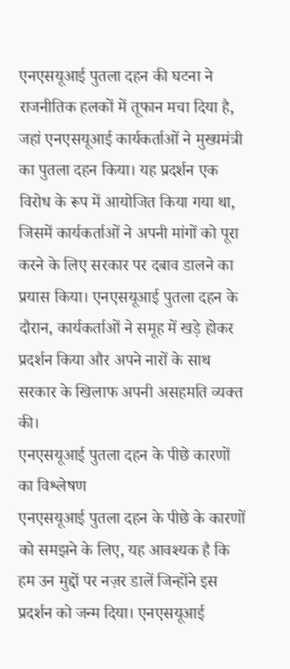एनएसयूआई पुतला दहन की घटना ने राजनीतिक हलकों में तूफान मचा दिया है, जहां एनएसयूआई कार्यकर्ताओं ने मुख्यमंत्री का पुतला दहन किया। यह प्रदर्शन एक विरोध के रूप में आयोजित किया गया था, जिसमें कार्यकर्ताओं ने अपनी मांगों को पूरा करने के लिए सरकार पर दबाव डालने का प्रयास किया। एनएसयूआई पुतला दहन के दौरान, कार्यकर्ताओं ने समूह में खड़े होकर प्रदर्शन किया और अपने नारों के साथ सरकार के खिलाफ अपनी असहमति व्यक्त की।
एनएसयूआई पुतला दहन के पीछे कारणों का विश्लेषण
एनएसयूआई पुतला दहन के पीछे के कारणों को समझने के लिए, यह आवश्यक है कि हम उन मुद्दों पर नज़र डालें जिन्होंने इस प्रदर्शन को जन्म दिया। एनएसयूआई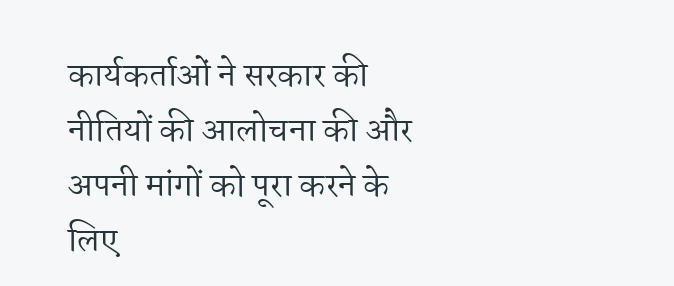कार्यकर्ताओं ने सरकार की नीतियों की आलोचना की और अपनी मांगों को पूरा करने के लिए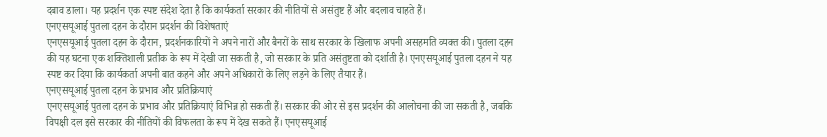दबाव डाला। यह प्रदर्शन एक स्पष्ट संदेश देता है कि कार्यकर्ता सरकार की नीतियों से असंतुष्ट हैं और बदलाव चाहते हैं।
एनएसयूआई पुतला दहन के दौरान प्रदर्शन की विशेषताएं
एनएसयूआई पुतला दहन के दौरान, प्रदर्शनकारियों ने अपने नारों और बैनरों के साथ सरकार के खिलाफ अपनी असहमति व्यक्त की। पुतला दहन की यह घटना एक शक्तिशाली प्रतीक के रूप में देखी जा सकती है, जो सरकार के प्रति असंतुष्टता को दर्शाती है। एनएसयूआई पुतला दहन ने यह स्पष्ट कर दिया कि कार्यकर्ता अपनी बात कहने और अपने अधिकारों के लिए लड़ने के लिए तैयार हैं।
एनएसयूआई पुतला दहन के प्रभाव और प्रतिक्रियाएं
एनएसयूआई पुतला दहन के प्रभाव और प्रतिक्रियाएं विभिन्न हो सकती हैं। सरकार की ओर से इस प्रदर्शन की आलोचना की जा सकती है, जबकि विपक्षी दल इसे सरकार की नीतियों की विफलता के रूप में देख सकते हैं। एनएसयूआई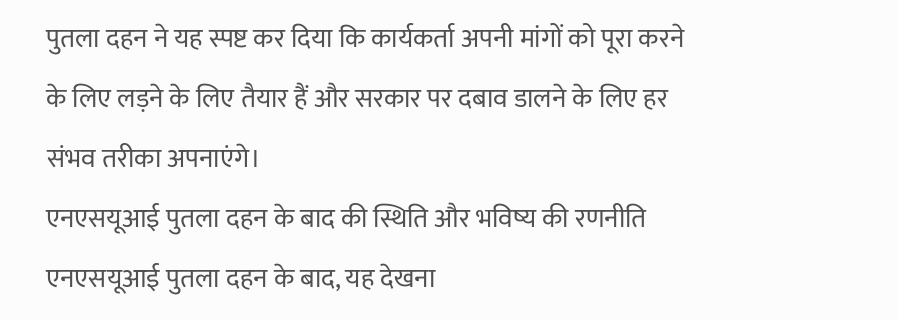पुतला दहन ने यह स्पष्ट कर दिया कि कार्यकर्ता अपनी मांगों को पूरा करने के लिए लड़ने के लिए तैयार हैं और सरकार पर दबाव डालने के लिए हर संभव तरीका अपनाएंगे।
एनएसयूआई पुतला दहन के बाद की स्थिति और भविष्य की रणनीति
एनएसयूआई पुतला दहन के बाद, यह देखना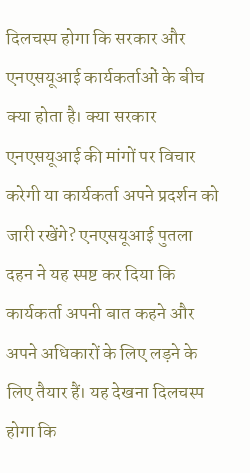दिलचस्प होगा कि सरकार और एनएसयूआई कार्यकर्ताओं के बीच क्या होता है। क्या सरकार एनएसयूआई की मांगों पर विचार करेगी या कार्यकर्ता अपने प्रदर्शन को जारी रखेंगे? एनएसयूआई पुतला दहन ने यह स्पष्ट कर दिया कि कार्यकर्ता अपनी बात कहने और अपने अधिकारों के लिए लड़ने के लिए तैयार हैं। यह देखना दिलचस्प होगा कि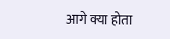आगे क्या होता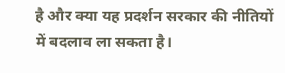है और क्या यह प्रदर्शन सरकार की नीतियों में बदलाव ला सकता है।